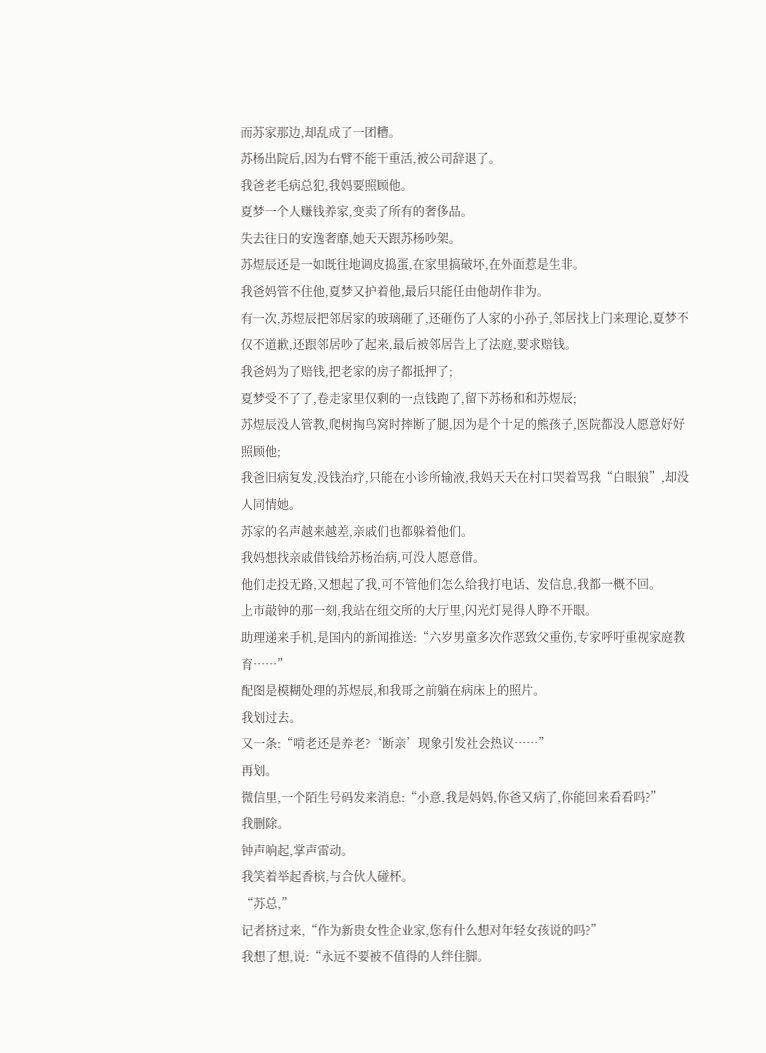而苏家那边,却乱成了一团糟。
苏杨出院后,因为右臂不能干重活,被公司辞退了。
我爸老毛病总犯,我妈要照顾他。
夏梦一个人赚钱养家,变卖了所有的奢侈品。
失去往日的安逸奢靡,她天天跟苏杨吵架。
苏煜辰还是一如既往地调皮捣蛋,在家里搞破坏,在外面惹是生非。
我爸妈管不住他,夏梦又护着他,最后只能任由他胡作非为。
有一次,苏煜辰把邻居家的玻璃砸了,还砸伤了人家的小孙子,邻居找上门来理论,夏梦不仅不道歉,还跟邻居吵了起来,最后被邻居告上了法庭,要求赔钱。
我爸妈为了赔钱,把老家的房子都抵押了;
夏梦受不了了,卷走家里仅剩的一点钱跑了,留下苏杨和和苏煜辰;
苏煜辰没人管教,爬树掏鸟窝时摔断了腿,因为是个十足的熊孩子,医院都没人愿意好好照顾他;
我爸旧病复发,没钱治疗,只能在小诊所输液,我妈天天在村口哭着骂我“白眼狼”,却没人同情她。
苏家的名声越来越差,亲戚们也都躲着他们。
我妈想找亲戚借钱给苏杨治病,可没人愿意借。
他们走投无路,又想起了我,可不管他们怎么给我打电话、发信息,我都一概不回。
上市敲钟的那一刻,我站在纽交所的大厅里,闪光灯晃得人睁不开眼。
助理递来手机,是国内的新闻推送:“六岁男童多次作恶致父重伤,专家呼吁重视家庭教育……”
配图是模糊处理的苏煜辰,和我哥之前躺在病床上的照片。
我划过去。
又一条:“啃老还是养老?‘断亲’现象引发社会热议……”
再划。
微信里,一个陌生号码发来消息:“小意,我是妈妈,你爸又病了,你能回来看看吗?”
我删除。
钟声响起,掌声雷动。
我笑着举起香槟,与合伙人碰杯。
“苏总,”
记者挤过来,“作为新贵女性企业家,您有什么想对年轻女孩说的吗?”
我想了想,说:“永远不要被不值得的人绊住脚。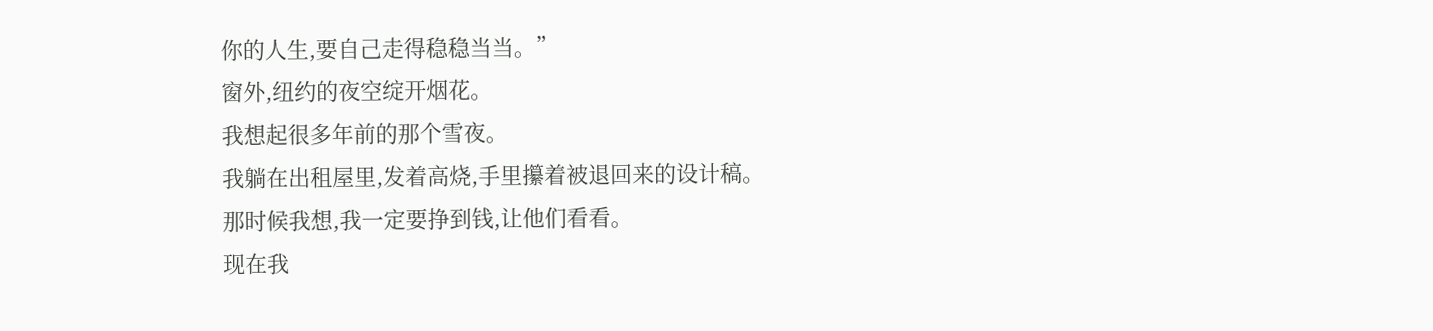你的人生,要自己走得稳稳当当。”
窗外,纽约的夜空绽开烟花。
我想起很多年前的那个雪夜。
我躺在出租屋里,发着高烧,手里攥着被退回来的设计稿。
那时候我想,我一定要挣到钱,让他们看看。
现在我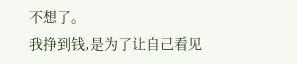不想了。
我挣到钱,是为了让自己看见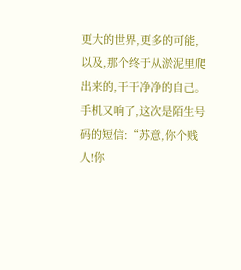更大的世界,更多的可能,以及,那个终于从淤泥里爬出来的,干干净净的自己。
手机又响了,这次是陌生号码的短信:“苏意,你个贱人!你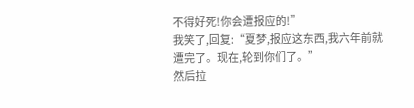不得好死!你会遭报应的!”
我笑了,回复:“夏梦,报应这东西,我六年前就遭完了。现在,轮到你们了。”
然后拉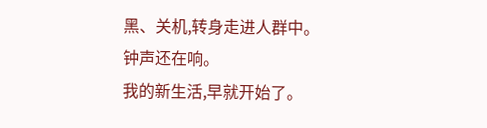黑、关机,转身走进人群中。
钟声还在响。
我的新生活,早就开始了。